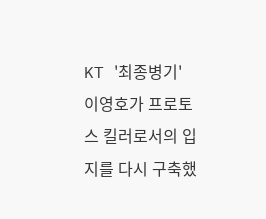KT '최종병기' 이영호가 프로토스 킬러로서의 입지를 다시 구축했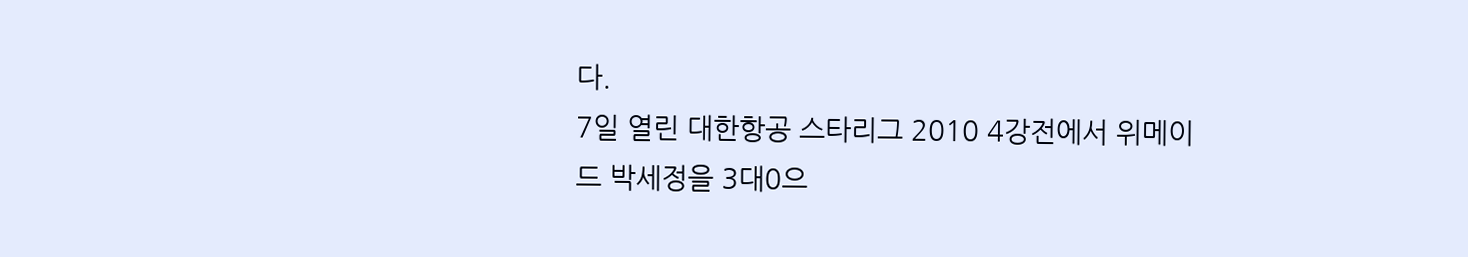다.
7일 열린 대한항공 스타리그 2010 4강전에서 위메이드 박세정을 3대0으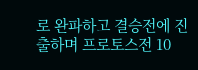로 완파하고 결승전에 진출하며 프로토스전 10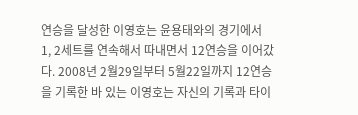연승을 달성한 이영호는 윤용태와의 경기에서 1, 2세트를 연속해서 따내면서 12연승을 이어갔다. 2008년 2월29일부터 5월22일까지 12연승을 기록한 바 있는 이영호는 자신의 기록과 타이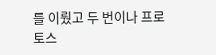를 이뤘고 두 번이나 프로토스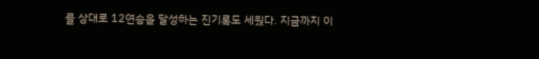를 상대로 12연승을 달성하는 진기록도 세웠다. 지금까지 이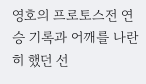영호의 프로토스전 연승 기록과 어깨를 나란히 했던 선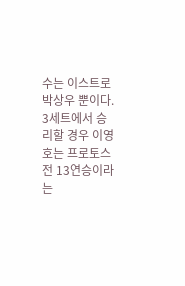수는 이스트로 박상우 뿐이다.
3세트에서 승리할 경우 이영호는 프로토스전 13연승이라는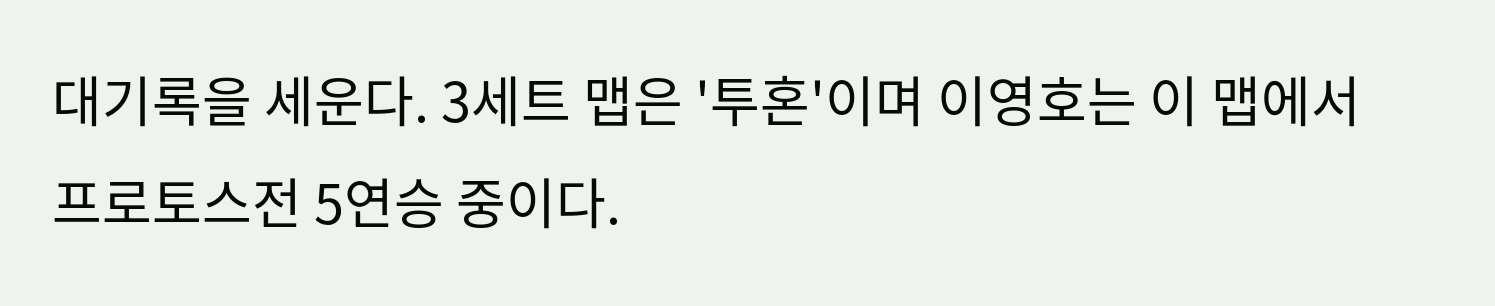대기록을 세운다. 3세트 맵은 '투혼'이며 이영호는 이 맵에서 프로토스전 5연승 중이다.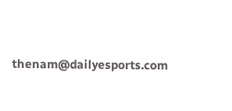thenam@dailyesports.com